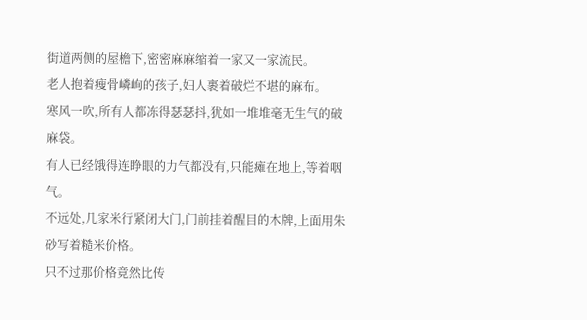街道两侧的屋檐下,密密麻麻缩着一家又一家流民。
老人抱着瘦骨嶙峋的孩子,妇人裹着破烂不堪的麻布。
寒风一吹,所有人都冻得瑟瑟抖,犹如一堆堆毫无生气的破麻袋。
有人已经饿得连睁眼的力气都没有,只能瘫在地上,等着咽气。
不远处,几家米行紧闭大门,门前挂着醒目的木牌,上面用朱砂写着糙米价格。
只不过那价格竟然比传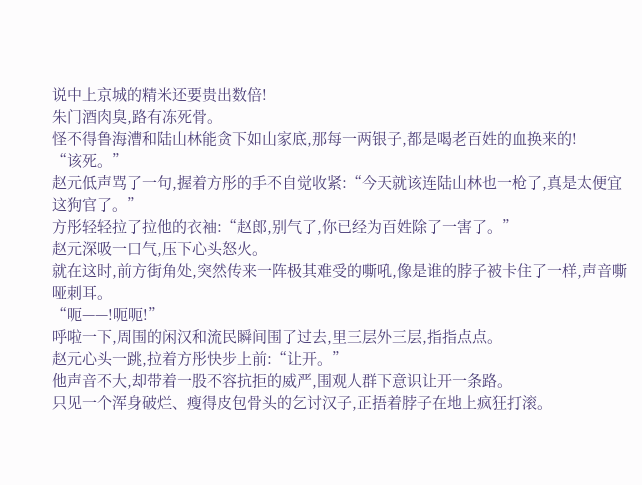说中上京城的精米还要贵出数倍!
朱门酒肉臭,路有冻死骨。
怪不得鲁海漕和陆山林能贪下如山家底,那每一两银子,都是喝老百姓的血换来的!
“该死。”
赵元低声骂了一句,握着方彤的手不自觉收紧:“今天就该连陆山林也一枪了,真是太便宜这狗官了。”
方彤轻轻拉了拉他的衣袖:“赵郎,别气了,你已经为百姓除了一害了。”
赵元深吸一口气,压下心头怒火。
就在这时,前方街角处,突然传来一阵极其难受的嘶吼,像是谁的脖子被卡住了一样,声音嘶哑刺耳。
“呃——!呃呃!”
呼啦一下,周围的闲汉和流民瞬间围了过去,里三层外三层,指指点点。
赵元心头一跳,拉着方彤快步上前:“让开。”
他声音不大,却带着一股不容抗拒的威严,围观人群下意识让开一条路。
只见一个浑身破烂、瘦得皮包骨头的乞讨汉子,正捂着脖子在地上疯狂打滚。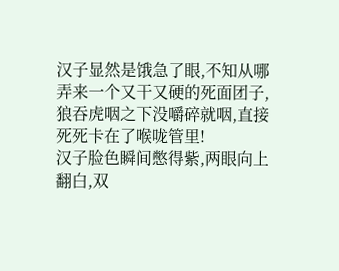汉子显然是饿急了眼,不知从哪弄来一个又干又硬的死面团子,狼吞虎咽之下没嚼碎就咽,直接死死卡在了喉咙管里!
汉子脸色瞬间憋得紫,两眼向上翻白,双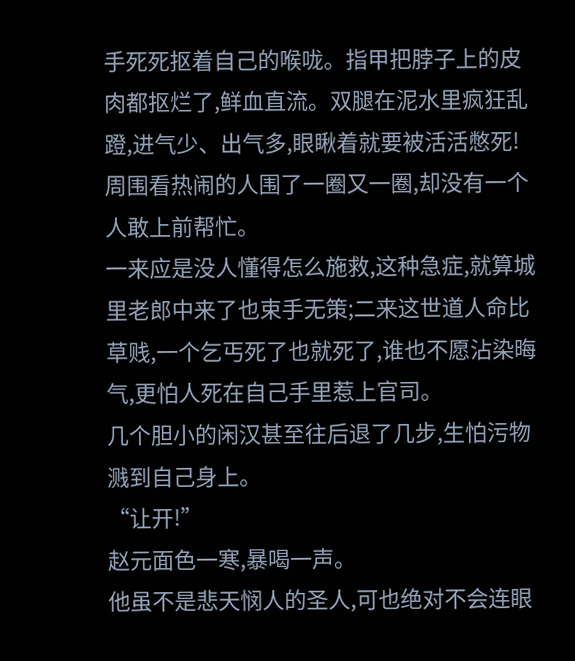手死死抠着自己的喉咙。指甲把脖子上的皮肉都抠烂了,鲜血直流。双腿在泥水里疯狂乱蹬,进气少、出气多,眼瞅着就要被活活憋死!
周围看热闹的人围了一圈又一圈,却没有一个人敢上前帮忙。
一来应是没人懂得怎么施救,这种急症,就算城里老郎中来了也束手无策;二来这世道人命比草贱,一个乞丐死了也就死了,谁也不愿沾染晦气,更怕人死在自己手里惹上官司。
几个胆小的闲汉甚至往后退了几步,生怕污物溅到自己身上。
“让开!”
赵元面色一寒,暴喝一声。
他虽不是悲天悯人的圣人,可也绝对不会连眼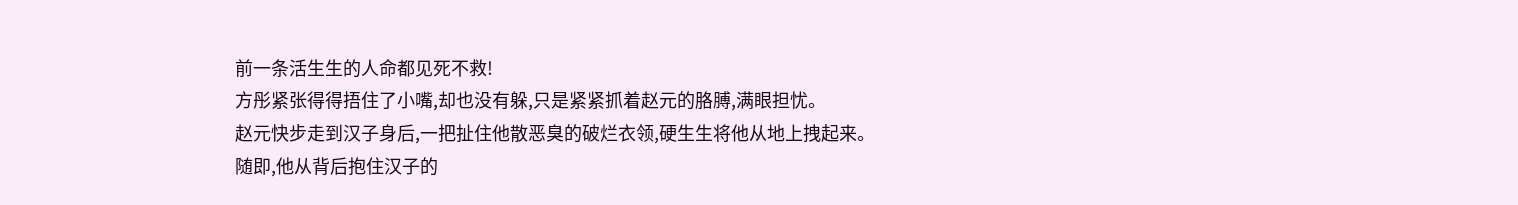前一条活生生的人命都见死不救!
方彤紧张得得捂住了小嘴,却也没有躲,只是紧紧抓着赵元的胳膊,满眼担忧。
赵元快步走到汉子身后,一把扯住他散恶臭的破烂衣领,硬生生将他从地上拽起来。
随即,他从背后抱住汉子的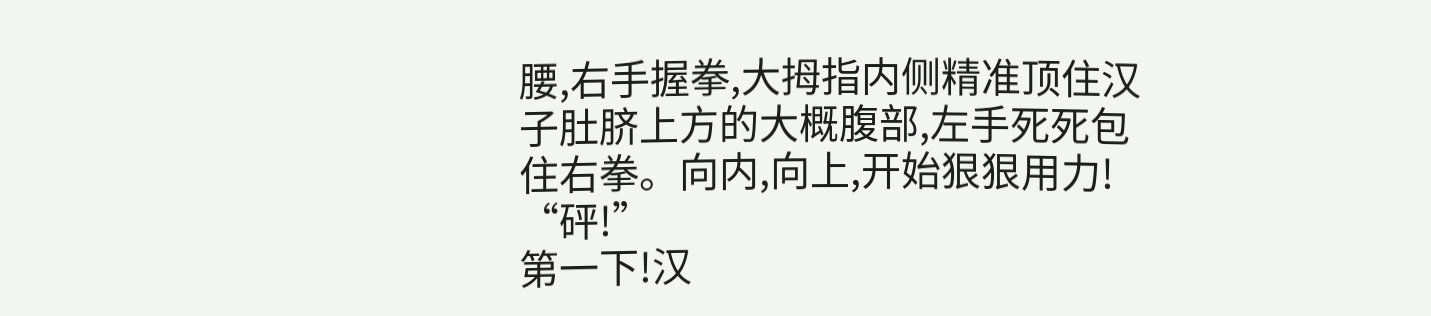腰,右手握拳,大拇指内侧精准顶住汉子肚脐上方的大概腹部,左手死死包住右拳。向内,向上,开始狠狠用力!
“砰!”
第一下!汉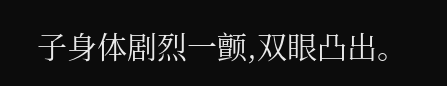子身体剧烈一颤,双眼凸出。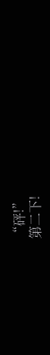“砰!”
第二下!